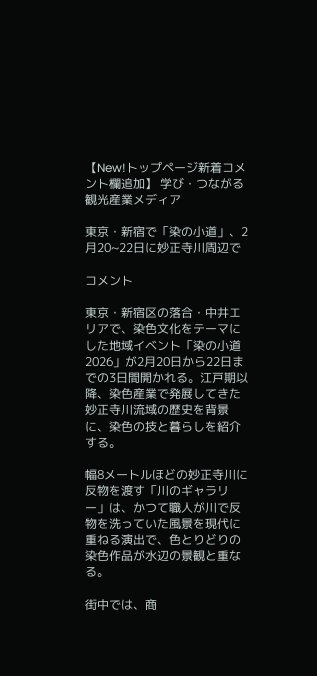【New!トップページ新着コメント欄追加】 学び・つながる観光産業メディア

東京・新宿で「染の小道」、2月20~22日に妙正寺川周辺で

コメント

東京・新宿区の落合・中井エリアで、染色文化をテーマにした地域イベント「染の小道2026」が2月20日から22日までの3日間開かれる。江戸期以降、染色産業で発展してきた妙正寺川流域の歴史を背景に、染色の技と暮らしを紹介する。

幅8メートルほどの妙正寺川に反物を渡す「川のギャラリー」は、かつて職人が川で反物を洗っていた風景を現代に重ねる演出で、色とりどりの染色作品が水辺の景観と重なる。

街中では、商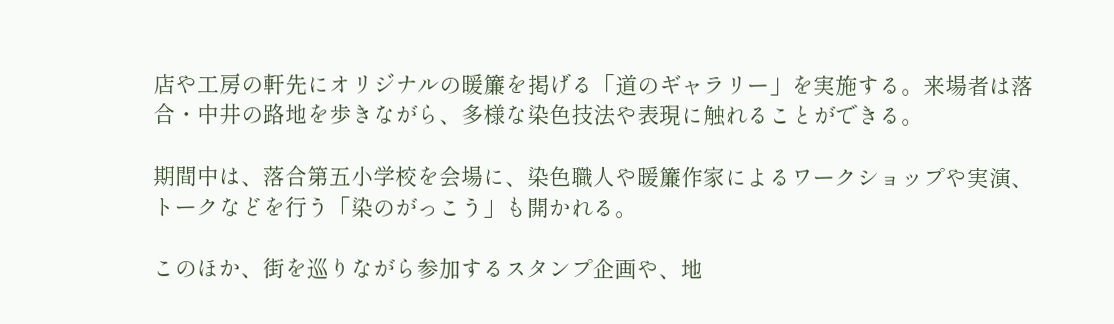店や工房の軒先にオリジナルの暖簾を掲げる「道のギャラリー」を実施する。来場者は落合・中井の路地を歩きながら、多様な染色技法や表現に触れることができる。

期間中は、落合第五小学校を会場に、染色職人や暖簾作家によるワークショップや実演、トークなどを行う「染のがっこう」も開かれる。

このほか、街を巡りながら参加するスタンプ企画や、地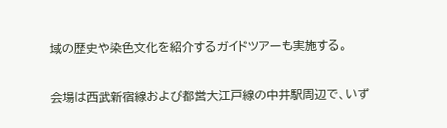域の歴史や染色文化を紹介するガイドツアーも実施する。

会場は西武新宿線および都営大江戸線の中井駅周辺で、いず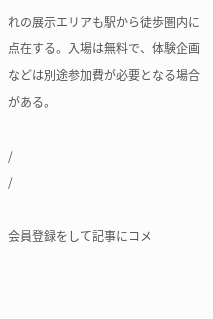れの展示エリアも駅から徒歩圏内に点在する。入場は無料で、体験企画などは別途参加費が必要となる場合がある。

/
/

会員登録をして記事にコメ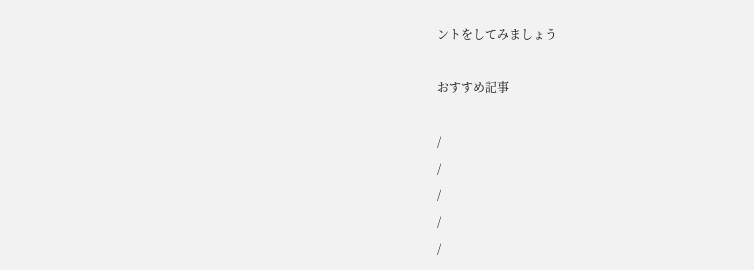ントをしてみましょう

おすすめ記事

/
/
/
/
/